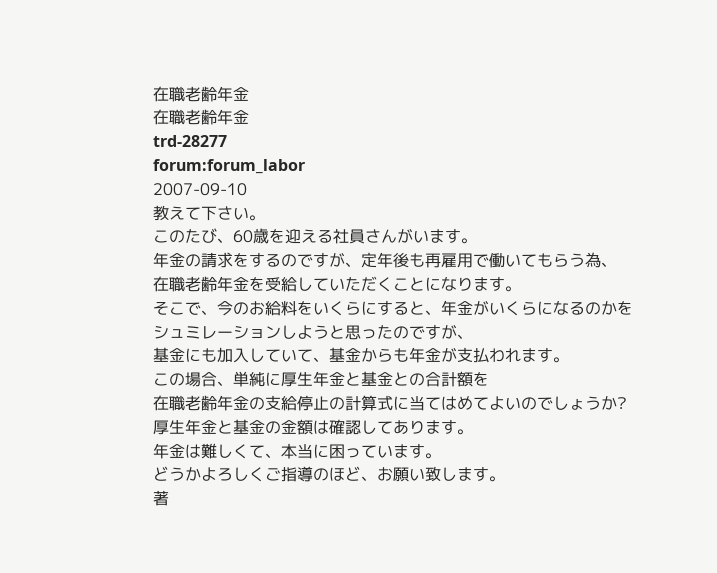在職老齢年金
在職老齢年金
trd-28277
forum:forum_labor
2007-09-10
教えて下さい。
このたび、60歳を迎える社員さんがいます。
年金の請求をするのですが、定年後も再雇用で働いてもらう為、
在職老齢年金を受給していただくことになります。
そこで、今のお給料をいくらにすると、年金がいくらになるのかを
シュミレーションしようと思ったのですが、
基金にも加入していて、基金からも年金が支払われます。
この場合、単純に厚生年金と基金との合計額を
在職老齢年金の支給停止の計算式に当てはめてよいのでしょうか?
厚生年金と基金の金額は確認してあります。
年金は難しくて、本当に困っています。
どうかよろしくご指導のほど、お願い致します。
著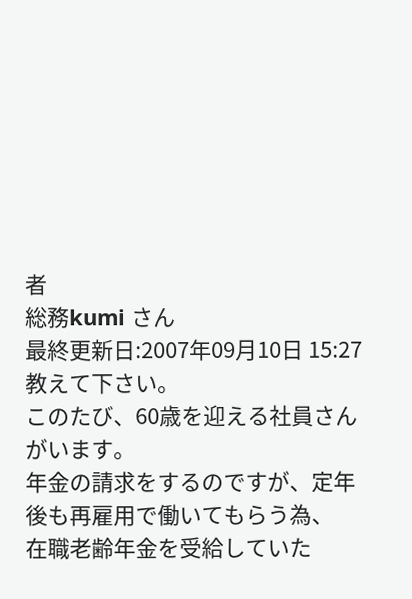者
総務kumi さん
最終更新日:2007年09月10日 15:27
教えて下さい。
このたび、60歳を迎える社員さんがいます。
年金の請求をするのですが、定年後も再雇用で働いてもらう為、
在職老齢年金を受給していた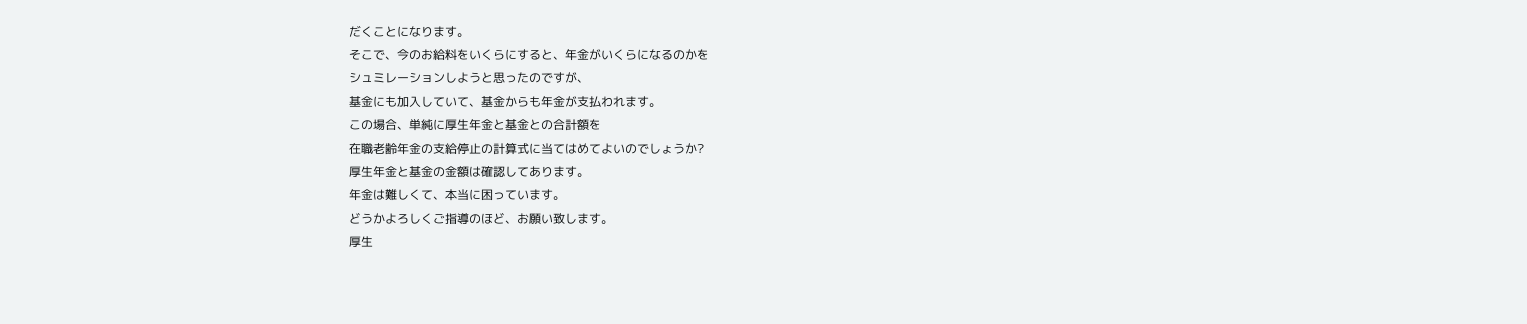だくことになります。
そこで、今のお給料をいくらにすると、年金がいくらになるのかを
シュミレーションしようと思ったのですが、
基金にも加入していて、基金からも年金が支払われます。
この場合、単純に厚生年金と基金との合計額を
在職老齢年金の支給停止の計算式に当てはめてよいのでしょうか?
厚生年金と基金の金額は確認してあります。
年金は難しくて、本当に困っています。
どうかよろしくご指導のほど、お願い致します。
厚生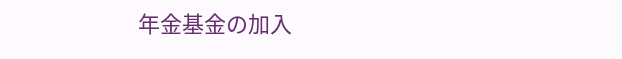年金基金の加入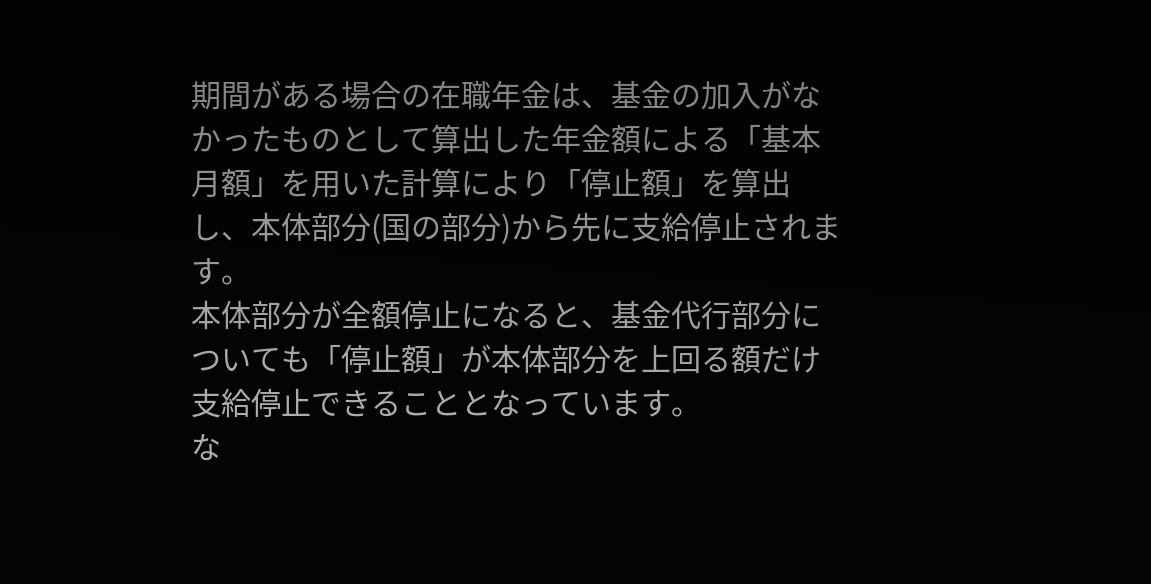期間がある場合の在職年金は、基金の加入がなかったものとして算出した年金額による「基本月額」を用いた計算により「停止額」を算出し、本体部分(国の部分)から先に支給停止されます。
本体部分が全額停止になると、基金代行部分についても「停止額」が本体部分を上回る額だけ支給停止できることとなっています。
な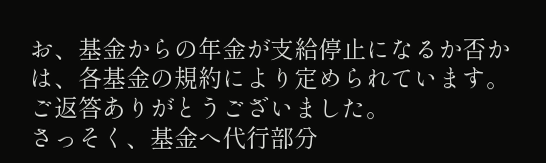お、基金からの年金が支給停止になるか否かは、各基金の規約により定められています。
ご返答ありがとうございました。
さっそく、基金へ代行部分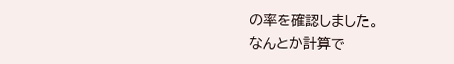の率を確認しました。
なんとか計算で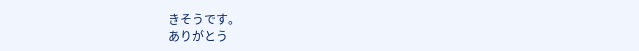きそうです。
ありがとう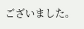ございました。